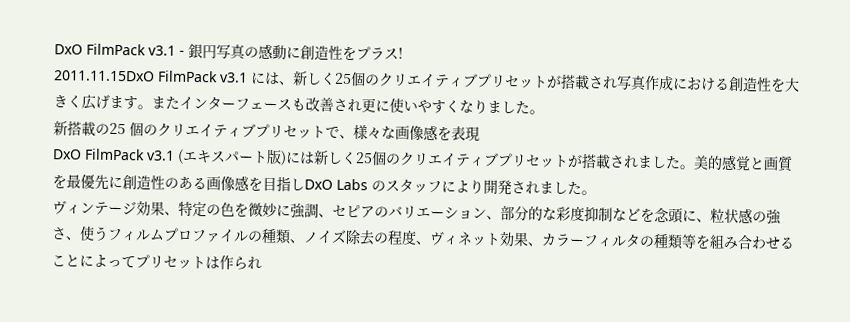DxO FilmPack v3.1 - 銀円写真の感動に創造性をプラス!
2011.11.15DxO FilmPack v3.1 には、新しく25個のクリエイティブプリセットが搭載され写真作成における創造性を大きく広げます。またインターフェースも改善され更に使いやすくなりました。
新搭載の25 個のクリエイティブプリセットで、様々な画像感を表現
DxO FilmPack v3.1 (エキスパート版)には新しく25個のクリエイティブプリセットが搭載されました。美的感覚と画質を最優先に創造性のある画像感を目指しDxO Labs のスタッフにより開発されました。
ヴィンテージ効果、特定の色を微妙に強調、セピアのバリエーション、部分的な彩度抑制などを念頭に、粒状感の強さ、使うフィルムプロファイルの種類、ノイズ除去の程度、ヴィネット効果、カラーフィルタの種類等を組み合わせることによってプリセットは作られ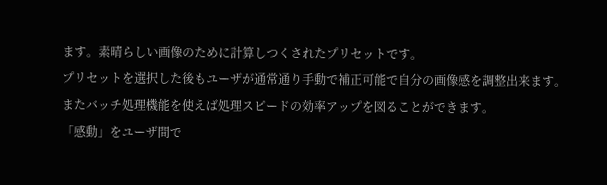ます。素晴らしい画像のために計算しつくされたプリセットです。
プリセットを選択した後もユーザが通常通り手動で補正可能で自分の画像感を調整出来ます。またバッチ処理機能を使えば処理スピードの効率アップを図ることができます。
「感動」をユーザ間で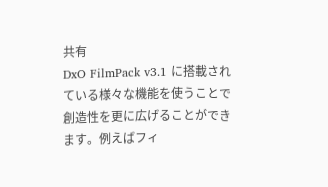共有
DxO FilmPack v3.1 に搭載されている様々な機能を使うことで創造性を更に広げることができます。例えばフィ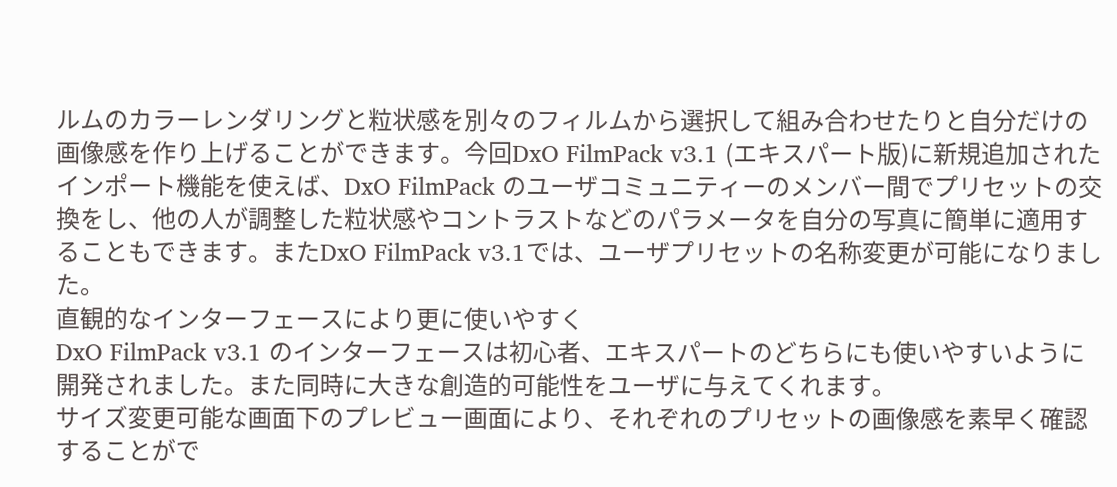ルムのカラーレンダリングと粒状感を別々のフィルムから選択して組み合わせたりと自分だけの画像感を作り上げることができます。今回DxO FilmPack v3.1 (エキスパート版)に新規追加されたインポート機能を使えば、DxO FilmPack のユーザコミュニティーのメンバー間でプリセットの交換をし、他の人が調整した粒状感やコントラストなどのパラメータを自分の写真に簡単に適用することもできます。またDxO FilmPack v3.1では、ユーザプリセットの名称変更が可能になりました。
直観的なインターフェースにより更に使いやすく
DxO FilmPack v3.1 のインターフェースは初心者、エキスパートのどちらにも使いやすいように開発されました。また同時に大きな創造的可能性をユーザに与えてくれます。
サイズ変更可能な画面下のプレビュー画面により、それぞれのプリセットの画像感を素早く確認することがで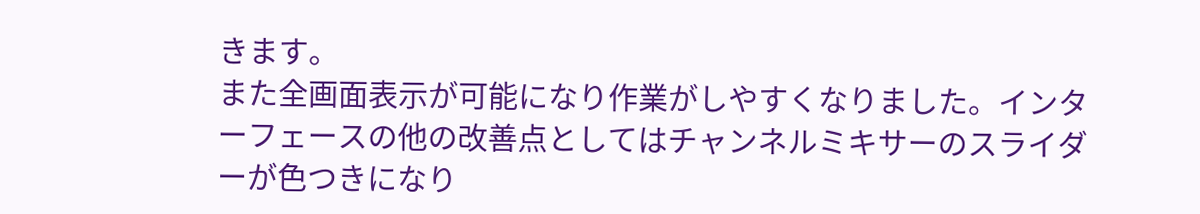きます。
また全画面表示が可能になり作業がしやすくなりました。インターフェースの他の改善点としてはチャンネルミキサーのスライダーが色つきになり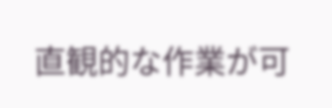直観的な作業が可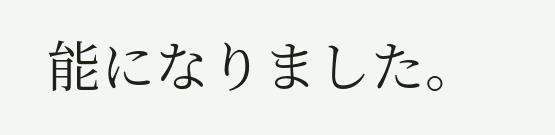能になりました。